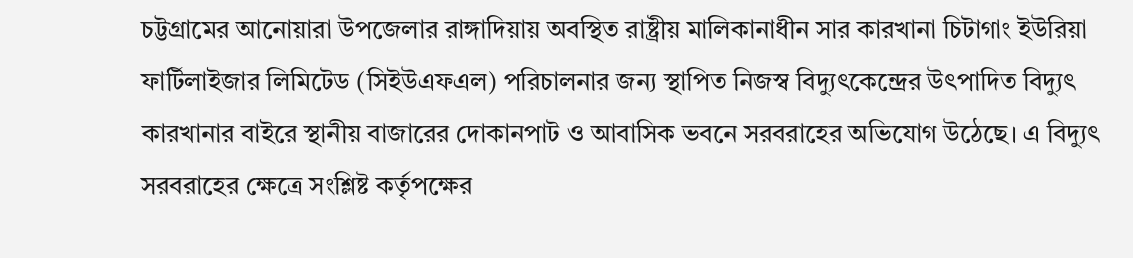চট্টগ্রামের আনোয়ারা উপজেলার রাঙ্গাদিয়ায় অবস্থিত রাষ্ট্রীয় মালিকানাধীন সার কারখানা চিটাগাং ইউরিয়া ফার্টিলাইজার লিমিটেড (সিইউএফএল) পরিচালনার জন্য স্থাপিত নিজস্ব বিদ্যুৎকেন্দ্রের উৎপাদিত বিদ্যুৎ কারখানার বাইরে স্থানীয় বাজারের দোকানপাট ও আবাসিক ভবনে সরবরাহের অভিযোগ উঠেছে। এ বিদ্যুৎ সরবরাহের ক্ষেত্রে সংশ্লিষ্ট কর্তৃপক্ষের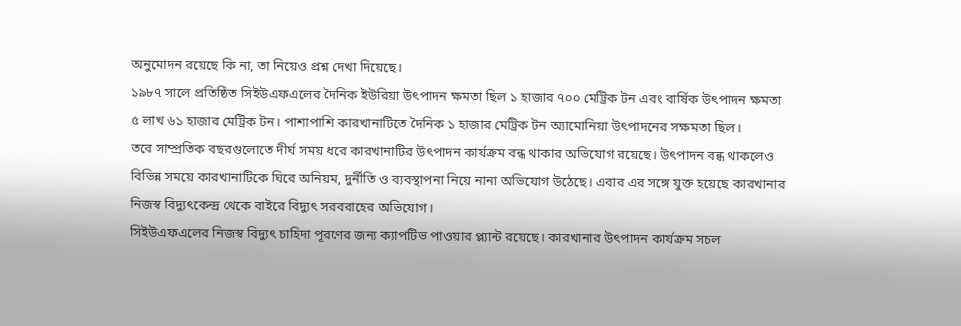অনুমোদন রয়েছে কি না, তা নিয়েও প্রশ্ন দেখা দিয়েছে।
১৯৮৭ সালে প্রতিষ্ঠিত সিইউএফএলের দৈনিক ইউরিয়া উৎপাদন ক্ষমতা ছিল ১ হাজার ৭০০ মেট্রিক টন এবং বার্ষিক উৎপাদন ক্ষমতা ৫ লাখ ৬১ হাজার মেট্রিক টন। পাশাপাশি কারখানাটিতে দৈনিক ১ হাজার মেট্রিক টন অ্যামোনিয়া উৎপাদনের সক্ষমতা ছিল।
তবে সাম্প্রতিক বছরগুলোতে দীর্ঘ সময় ধরে কারখানাটির উৎপাদন কার্যক্রম বন্ধ থাকার অভিযোগ রয়েছে। উৎপাদন বন্ধ থাকলেও বিভিন্ন সময়ে কারখানাটিকে ঘিরে অনিয়ম, দুর্নীতি ও ব্যবস্থাপনা নিয়ে নানা অভিযোগ উঠেছে। এবার এর সঙ্গে যুক্ত হয়েছে কারখানার নিজস্ব বিদ্যুৎকেন্দ্র থেকে বাইরে বিদ্যুৎ সরবরাহের অভিযোগ।
সিইউএফএলের নিজস্ব বিদ্যুৎ চাহিদা পূরণের জন্য ক্যাপটিভ পাওয়ার প্ল্যান্ট রয়েছে। কারখানার উৎপাদন কার্যক্রম সচল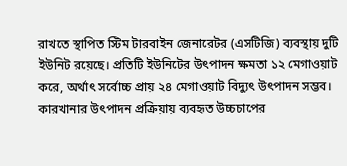রাখতে স্থাপিত স্টিম টারবাইন জেনারেটর (এসটিজি) ব্যবস্থায় দুটি ইউনিট রয়েছে। প্রতিটি ইউনিটের উৎপাদন ক্ষমতা ১২ মেগাওয়াট করে, অর্থাৎ সর্বোচ্চ প্রায় ২৪ মেগাওয়াট বিদ্যুৎ উৎপাদন সম্ভব।
কারখানার উৎপাদন প্রক্রিয়ায় ব্যবহৃত উচ্চচাপের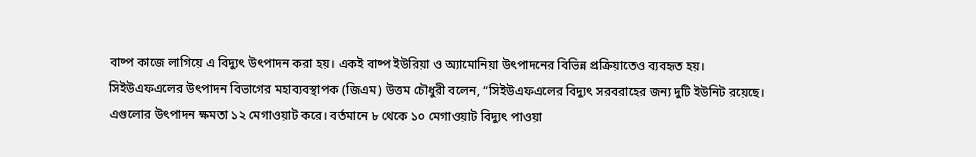বাষ্প কাজে লাগিয়ে এ বিদ্যুৎ উৎপাদন করা হয়। একই বাষ্প ইউরিয়া ও অ্যামোনিয়া উৎপাদনের বিভিন্ন প্রক্রিয়াতেও ব্যবহৃত হয়।
সিইউএফএলের উৎপাদন বিভাগের মহাব্যবস্থাপক (জিএম) উত্তম চৌধুরী বলেন, “সিইউএফএলের বিদ্যুৎ সরবরাহের জন্য দুটি ইউনিট রয়েছে। এগুলোর উৎপাদন ক্ষমতা ১২ মেগাওয়াট করে। বর্তমানে ৮ থেকে ১০ মেগাওয়াট বিদ্যুৎ পাওয়া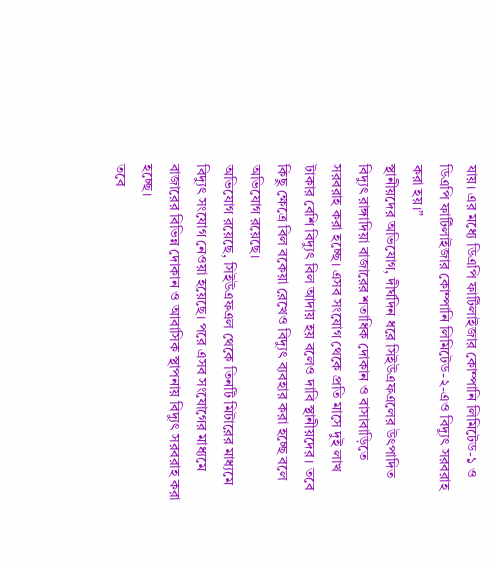যায়। এর মধ্যে ডিএপি ফার্টিলাইজার কোম্পানি লিমিটেড-১ ও ডিএপি ফার্টিলাইজার কোম্পানি লিমিটেড-২-এও বিদ্যুৎ সরবরাহ করা হয়।”
স্থানীয়দের অভিযোগ, দীর্ঘদিন ধরে সিইউএফএলের উৎপাদিত বিদ্যুৎ রাঙ্গাদিয়া বাজারের শতাধিক দোকান ও বাসাবাড়িতে সরবরাহ করা হচ্ছে। এসব সংযোগ থেকে প্রতি মাসে দুই লাখ টাকার বেশি বিদ্যুৎ বিল আদায় হয় বলেও দাবি স্থানীয়দের। তবে কিছু ক্ষেত্রে বিল বকেয়া রেখেও বিদ্যুৎ ব্যবহার করা হচ্ছে বলে অভিযোগ রয়েছে।
অভিযোগ রয়েছে, সিইউএফএল থেকে তিনটি মিটারের মাধ্যমে বিদ্যুৎ সংযোগ নেওয়া হয়েছে। পরে এসব সংযোগের মাধ্যমে বাজারের বিভিন্ন দোকান ও আবাসিক স্থাপনায় বিদ্যুৎ সরবরাহ করা হচ্ছে।
তবে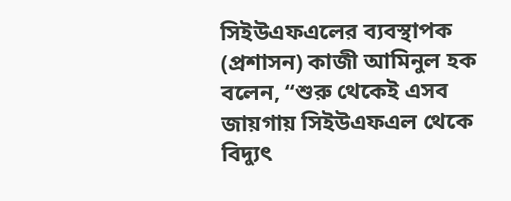সিইউএফএলের ব্যবস্থাপক (প্রশাসন) কাজী আমিনুল হক বলেন, “শুরু থেকেই এসব জায়গায় সিইউএফএল থেকে বিদ্যুৎ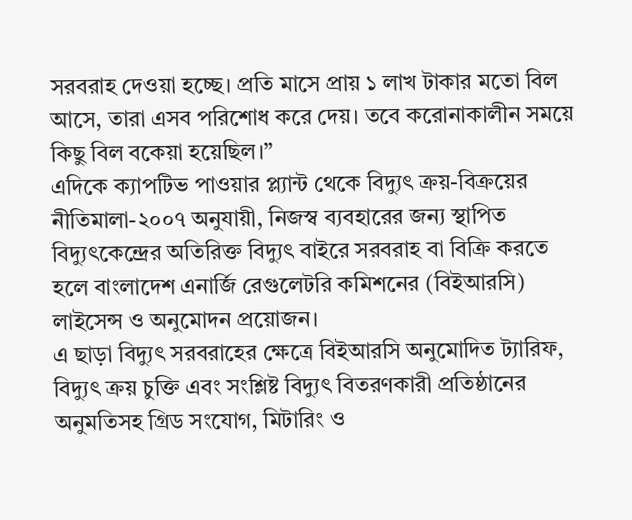সরবরাহ দেওয়া হচ্ছে। প্রতি মাসে প্রায় ১ লাখ টাকার মতো বিল আসে, তারা এসব পরিশোধ করে দেয়। তবে করোনাকালীন সময়ে কিছু বিল বকেয়া হয়েছিল।”
এদিকে ক্যাপটিভ পাওয়ার প্ল্যান্ট থেকে বিদ্যুৎ ক্রয়-বিক্রয়ের নীতিমালা-২০০৭ অনুযায়ী, নিজস্ব ব্যবহারের জন্য স্থাপিত বিদ্যুৎকেন্দ্রের অতিরিক্ত বিদ্যুৎ বাইরে সরবরাহ বা বিক্রি করতে হলে বাংলাদেশ এনার্জি রেগুলেটরি কমিশনের (বিইআরসি) লাইসেন্স ও অনুমোদন প্রয়োজন।
এ ছাড়া বিদ্যুৎ সরবরাহের ক্ষেত্রে বিইআরসি অনুমোদিত ট্যারিফ, বিদ্যুৎ ক্রয় চুক্তি এবং সংশ্লিষ্ট বিদ্যুৎ বিতরণকারী প্রতিষ্ঠানের অনুমতিসহ গ্রিড সংযোগ, মিটারিং ও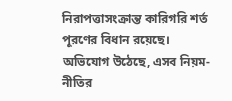নিরাপত্তাসংক্রান্ত কারিগরি শর্ত পূরণের বিধান রয়েছে।
অভিযোগ উঠেছে, এসব নিয়ম-নীতির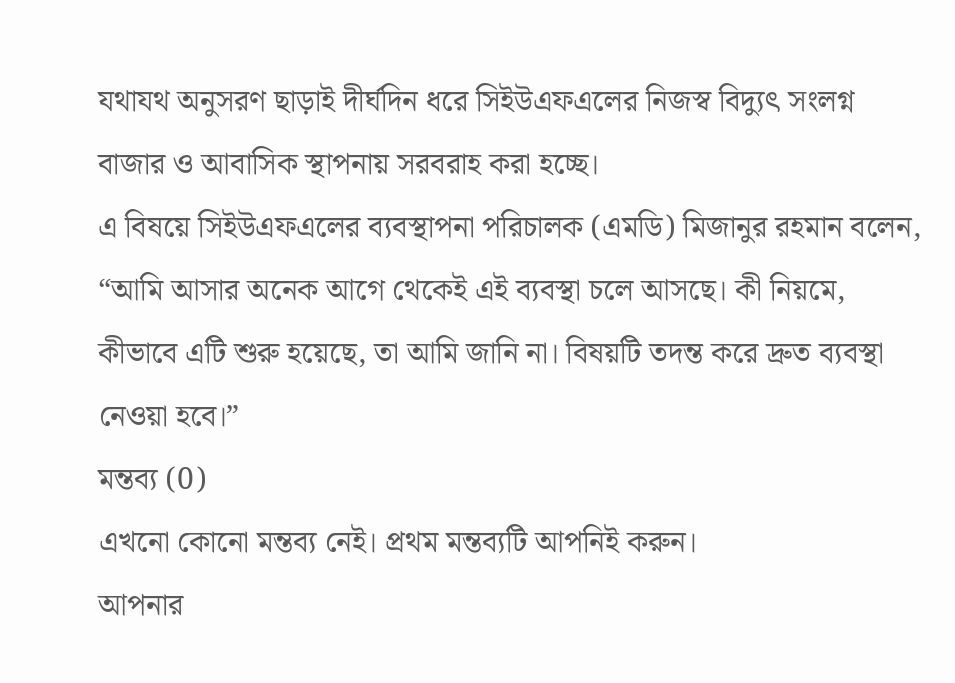যথাযথ অনুসরণ ছাড়াই দীর্ঘদিন ধরে সিইউএফএলের নিজস্ব বিদ্যুৎ সংলগ্ন বাজার ও আবাসিক স্থাপনায় সরবরাহ করা হচ্ছে।
এ বিষয়ে সিইউএফএলের ব্যবস্থাপনা পরিচালক (এমডি) মিজানুর রহমান বলেন, “আমি আসার অনেক আগে থেকেই এই ব্যবস্থা চলে আসছে। কী নিয়মে, কীভাবে এটি শুরু হয়েছে, তা আমি জানি না। বিষয়টি তদন্ত করে দ্রুত ব্যবস্থা নেওয়া হবে।”
মন্তব্য (0)
এখনো কোনো মন্তব্য নেই। প্রথম মন্তব্যটি আপনিই করুন।
আপনার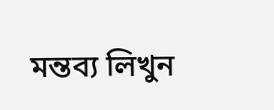মন্তব্য লিখুন